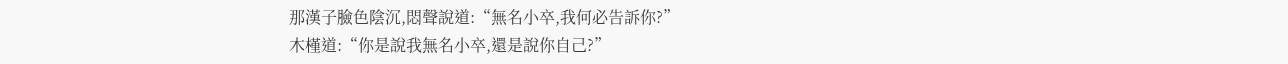那漢子臉色陰沉,悶聲說道:“無名小卒,我何必告訴你?”
木槿道:“你是說我無名小卒,還是說你自己?”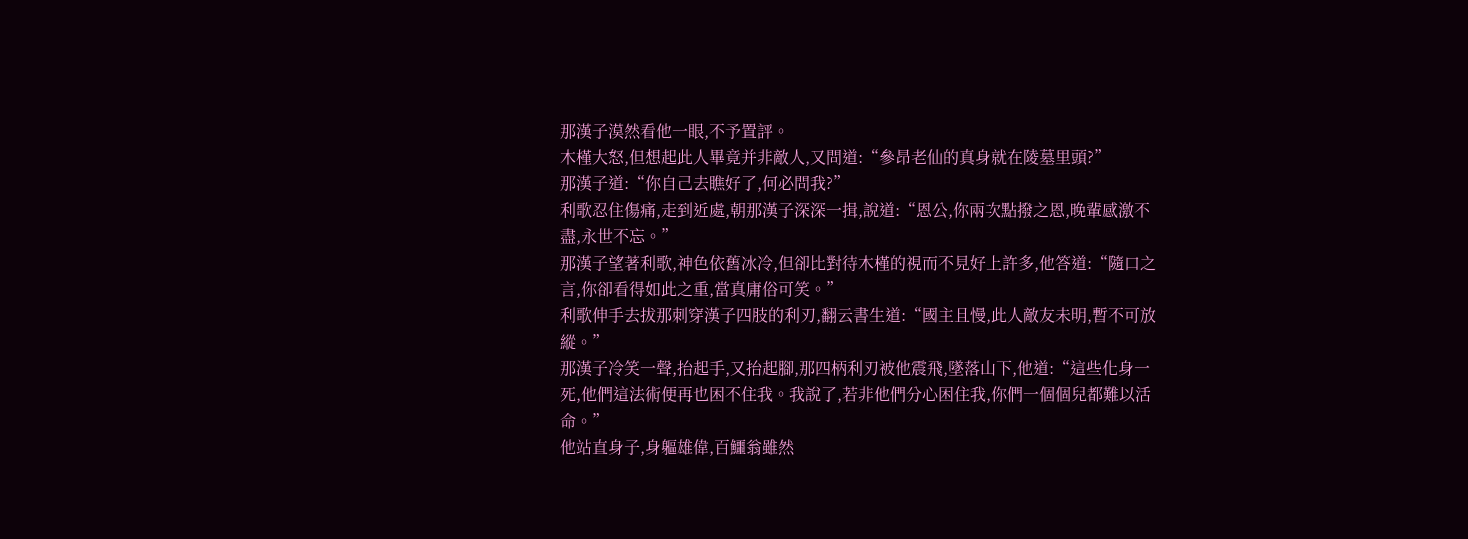那漢子漠然看他一眼,不予置評。
木槿大怒,但想起此人畢竟并非敵人,又問道:“參昂老仙的真身就在陵墓里頭?”
那漢子道:“你自己去瞧好了,何必問我?”
利歌忍住傷痛,走到近處,朝那漢子深深一揖,說道:“恩公,你兩次點撥之恩,晚輩感激不盡,永世不忘。”
那漢子望著利歌,神色依舊冰冷,但卻比對待木槿的視而不見好上許多,他答道:“隨口之言,你卻看得如此之重,當真庸俗可笑。”
利歌伸手去拔那刺穿漢子四肢的利刃,翻云書生道:“國主且慢,此人敵友未明,暫不可放縱。”
那漢子冷笑一聲,抬起手,又抬起腳,那四柄利刃被他震飛,墜落山下,他道:“這些化身一死,他們這法術便再也困不住我。我說了,若非他們分心困住我,你們一個個兒都難以活命。”
他站直身子,身軀雄偉,百鱷翁雖然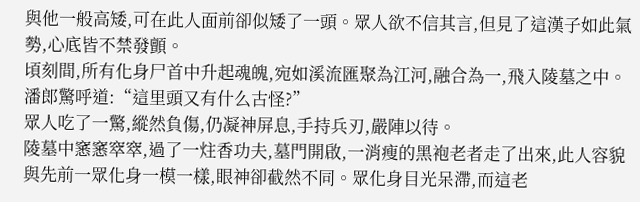與他一般高矮,可在此人面前卻似矮了一頭。眾人欲不信其言,但見了這漢子如此氣勢,心底皆不禁發顫。
頃刻間,所有化身尸首中升起魂魄,宛如溪流匯聚為江河,融合為一,飛入陵墓之中。潘郎驚呼道:“這里頭又有什么古怪?”
眾人吃了一驚,縱然負傷,仍凝神屏息,手持兵刃,嚴陣以待。
陵墓中窸窸窣窣,過了一炷香功夫,墓門開啟,一消瘦的黑袍老者走了出來,此人容貌與先前一眾化身一模一樣,眼神卻截然不同。眾化身目光呆滯,而這老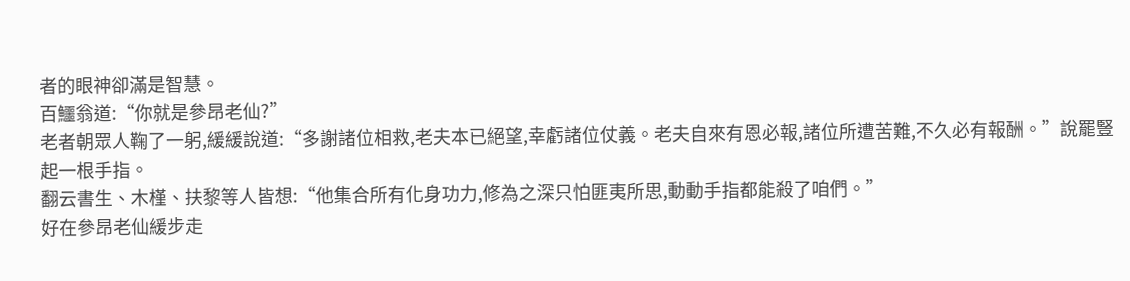者的眼神卻滿是智慧。
百鱷翁道:“你就是參昂老仙?”
老者朝眾人鞠了一躬,緩緩說道:“多謝諸位相救,老夫本已絕望,幸虧諸位仗義。老夫自來有恩必報,諸位所遭苦難,不久必有報酬。”說罷豎起一根手指。
翻云書生、木槿、扶黎等人皆想:“他集合所有化身功力,修為之深只怕匪夷所思,動動手指都能殺了咱們。”
好在參昂老仙緩步走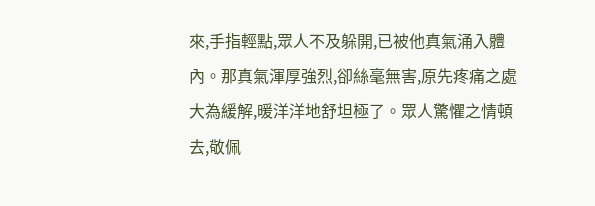來,手指輕點,眾人不及躲開,已被他真氣涌入體內。那真氣渾厚強烈,卻絲毫無害,原先疼痛之處大為緩解,暖洋洋地舒坦極了。眾人驚懼之情頓去,敬佩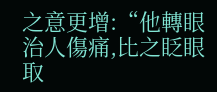之意更增:“他轉眼治人傷痛,比之眨眼取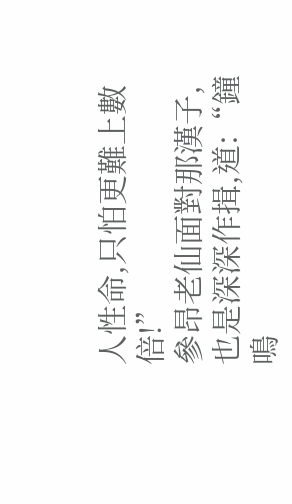人性命,只怕更難上數倍!”
參昂老仙面對那漢子,也是深深作揖,道:“鐘鳴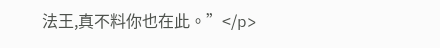法王,真不料你也在此。”</p>